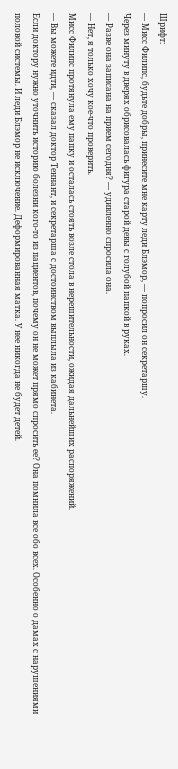Шрифт:
— Мисс Филипс, будьте добры, принесите мне карту леди Блэмор, — попросил он секретаршу.
Через минуту в дверях обрисовалась фигура старой девы с голубой папкой в руках.
— Разве она записана на прием сегодня? — удивленно спросила она.
— Нет, я только хочу кое-что проверить.
Мисс Филипс протянула ему папку и осталась стоять возле стола в нерешительности, ожидая дальнейших распоряжений.
— Вы можете идти, — сказал доктор Теннант, и секретарша с достоинством выплыла из кабинета.
Если доктору нужно уточнить историю болезни кого-то из пациентов, почему он не может прямо спросить ее? Она помнила все обо всех. Особенно о дамах с нарушениями половой системы. И леди Блэмор не исключение. Деформированная матка. У нее никогда не будет детей.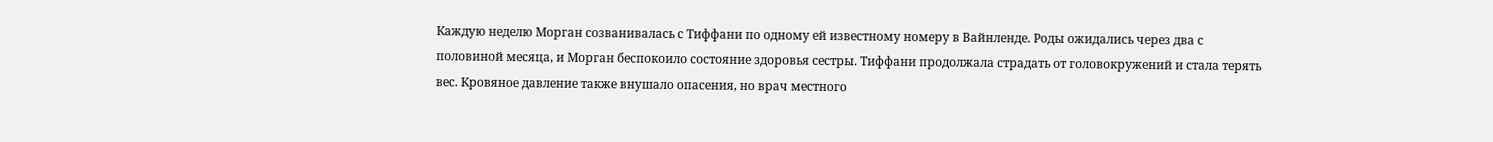Каждую неделю Морган созванивалась с Тиффани по одному ей известному номеру в Вайнленде. Роды ожидались через два с половиной месяца, и Морган беспокоило состояние здоровья сестры. Тиффани продолжала страдать от головокружений и стала терять вес. Кровяное давление также внушало опасения, но врач местного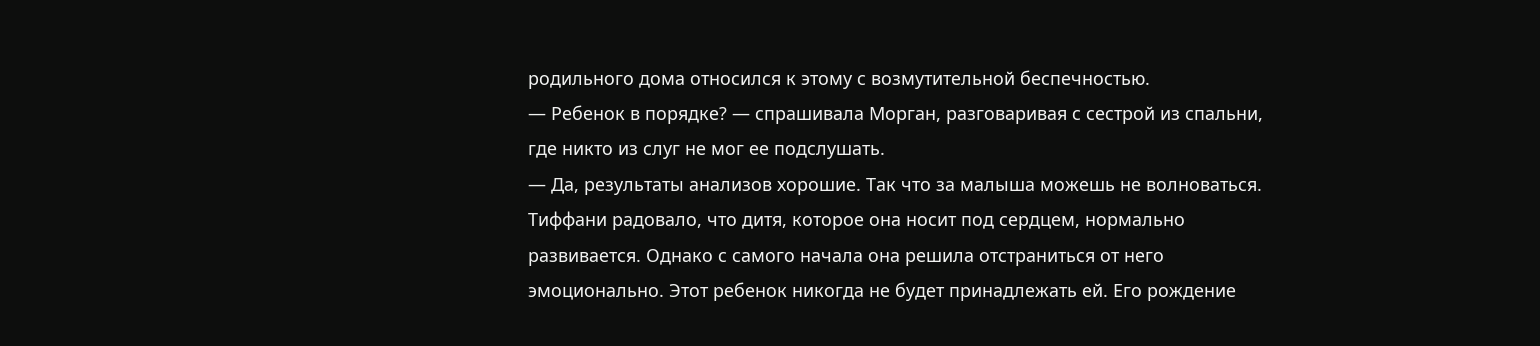родильного дома относился к этому с возмутительной беспечностью.
— Ребенок в порядке? — спрашивала Морган, разговаривая с сестрой из спальни, где никто из слуг не мог ее подслушать.
— Да, результаты анализов хорошие. Так что за малыша можешь не волноваться.
Тиффани радовало, что дитя, которое она носит под сердцем, нормально развивается. Однако с самого начала она решила отстраниться от него эмоционально. Этот ребенок никогда не будет принадлежать ей. Его рождение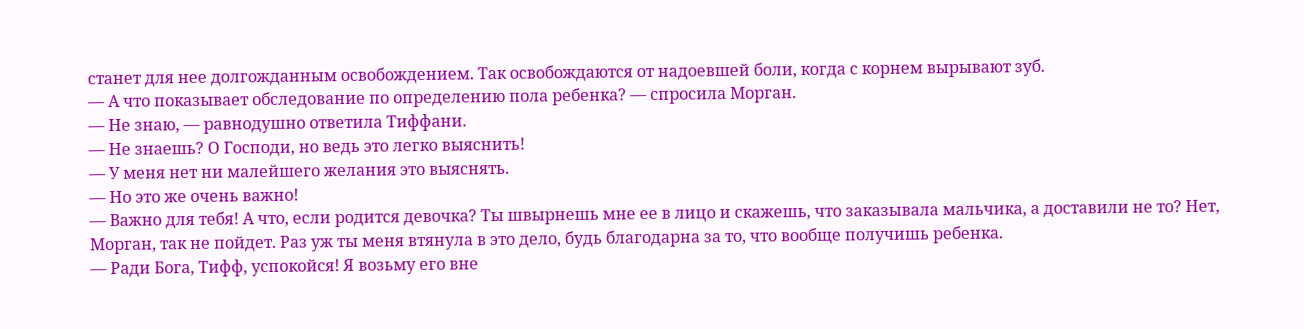станет для нее долгожданным освобождением. Так освобождаются от надоевшей боли, когда с корнем вырывают зуб.
— А что показывает обследование по определению пола ребенка? — спросила Морган.
— Не знаю, — равнодушно ответила Тиффани.
— Не знаешь? О Господи, но ведь это легко выяснить!
— У меня нет ни малейшего желания это выяснять.
— Но это же очень важно!
— Важно для тебя! А что, если родится девочка? Ты швырнешь мне ее в лицо и скажешь, что заказывала мальчика, а доставили не то? Нет, Морган, так не пойдет. Раз уж ты меня втянула в это дело, будь благодарна за то, что вообще получишь ребенка.
— Ради Бога, Тифф, успокойся! Я возьму его вне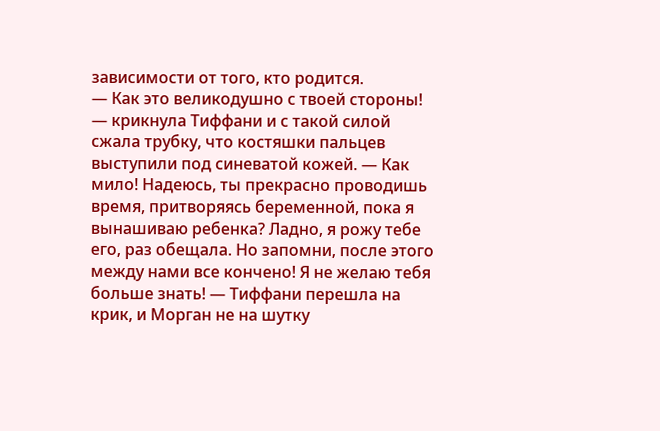зависимости от того, кто родится.
— Как это великодушно с твоей стороны! — крикнула Тиффани и с такой силой сжала трубку, что костяшки пальцев выступили под синеватой кожей. — Как мило! Надеюсь, ты прекрасно проводишь время, притворяясь беременной, пока я вынашиваю ребенка? Ладно, я рожу тебе его, раз обещала. Но запомни, после этого между нами все кончено! Я не желаю тебя больше знать! — Тиффани перешла на крик, и Морган не на шутку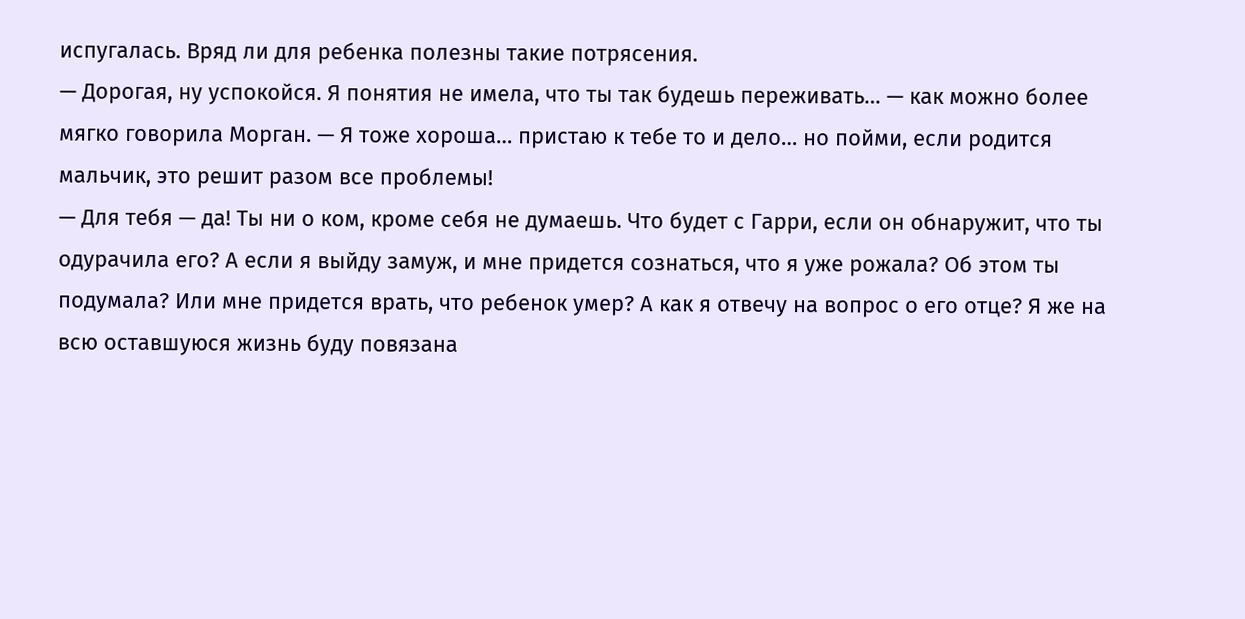испугалась. Вряд ли для ребенка полезны такие потрясения.
— Дорогая, ну успокойся. Я понятия не имела, что ты так будешь переживать… — как можно более мягко говорила Морган. — Я тоже хороша… пристаю к тебе то и дело… но пойми, если родится мальчик, это решит разом все проблемы!
— Для тебя — да! Ты ни о ком, кроме себя не думаешь. Что будет с Гарри, если он обнаружит, что ты одурачила его? А если я выйду замуж, и мне придется сознаться, что я уже рожала? Об этом ты подумала? Или мне придется врать, что ребенок умер? А как я отвечу на вопрос о его отце? Я же на всю оставшуюся жизнь буду повязана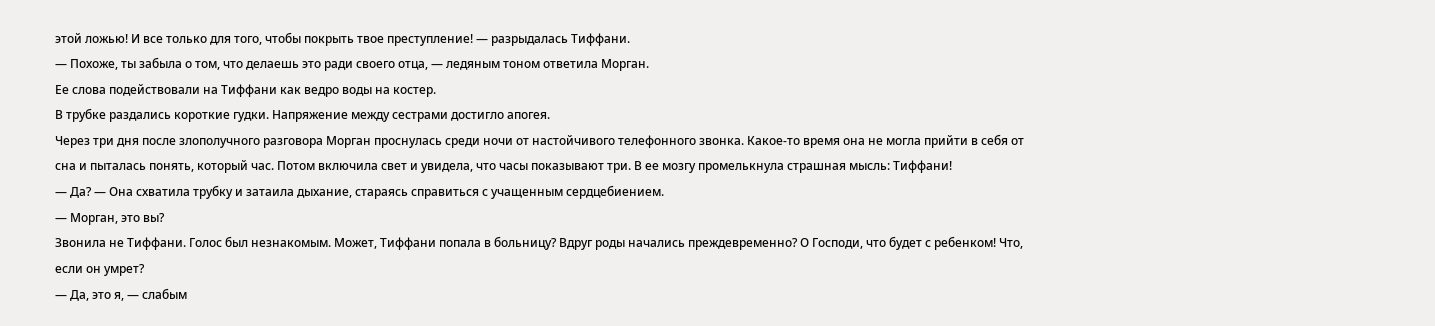этой ложью! И все только для того, чтобы покрыть твое преступление! — разрыдалась Тиффани.
— Похоже, ты забыла о том, что делаешь это ради своего отца, — ледяным тоном ответила Морган.
Ее слова подействовали на Тиффани как ведро воды на костер.
В трубке раздались короткие гудки. Напряжение между сестрами достигло апогея.
Через три дня после злополучного разговора Морган проснулась среди ночи от настойчивого телефонного звонка. Какое-то время она не могла прийти в себя от сна и пыталась понять, который час. Потом включила свет и увидела, что часы показывают три. В ее мозгу промелькнула страшная мысль: Тиффани!
— Да? — Она схватила трубку и затаила дыхание, стараясь справиться с учащенным сердцебиением.
— Морган, это вы?
Звонила не Тиффани. Голос был незнакомым. Может, Тиффани попала в больницу? Вдруг роды начались преждевременно? О Господи, что будет с ребенком! Что, если он умрет?
— Да, это я, — слабым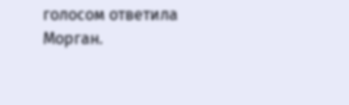голосом ответила Морган.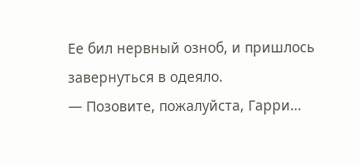Ее бил нервный озноб, и пришлось завернуться в одеяло.
— Позовите, пожалуйста, Гарри…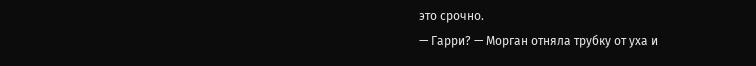это срочно.
— Гарри? — Морган отняла трубку от уха и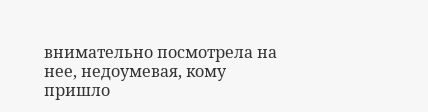внимательно посмотрела на нее, недоумевая, кому пришло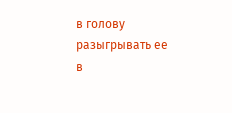в голову разыгрывать ее в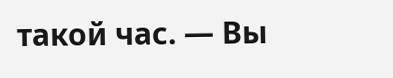такой час. — Вы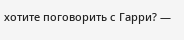хотите поговорить с Гарри? —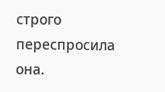строго переспросила она.